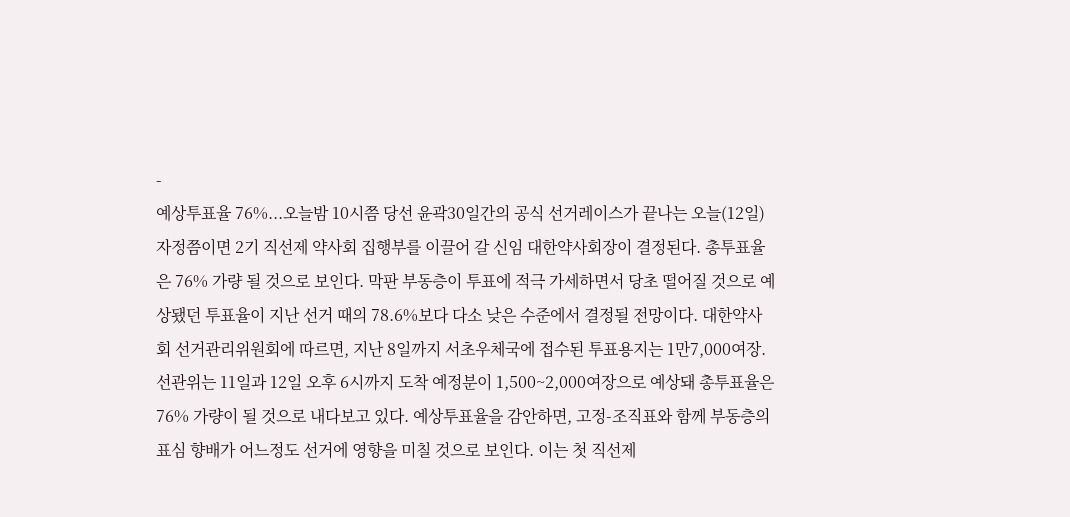-
예상투표율 76%...오늘밤 10시쯤 당선 윤곽30일간의 공식 선거레이스가 끝나는 오늘(12일) 자정쯤이면 2기 직선제 약사회 집행부를 이끌어 갈 신임 대한약사회장이 결정된다. 총투표율은 76% 가량 될 것으로 보인다. 막판 부동층이 투표에 적극 가세하면서 당초 떨어질 것으로 예상됐던 투표율이 지난 선거 때의 78.6%보다 다소 낮은 수준에서 결정될 전망이다. 대한약사회 선거관리위원회에 따르면, 지난 8일까지 서초우체국에 접수된 투표용지는 1만7,000여장. 선관위는 11일과 12일 오후 6시까지 도착 예정분이 1,500~2,000여장으로 예상돼 총투표율은 76% 가량이 될 것으로 내다보고 있다. 예상투표율을 감안하면, 고정-조직표와 함께 부동층의 표심 향배가 어느정도 선거에 영향을 미칠 것으로 보인다. 이는 첫 직선제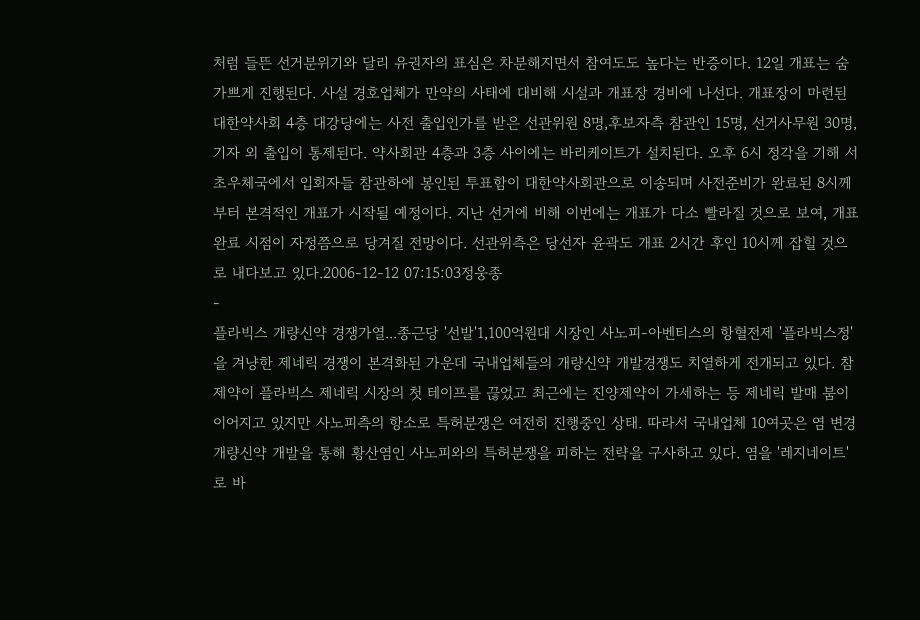처럼 들뜬 선거분위기와 달리 유권자의 표심은 차분해지면서 참여도도 높다는 반증이다. 12일 개표는 숨가쁘게 진행된다. 사설 경호업체가 만약의 사태에 대비해 시설과 개표장 경비에 나선다. 개표장이 마련된 대한약사회 4층 대강당에는 사전 출입인가를 받은 선관위원 8명,후보자측 참관인 15명, 선거사무원 30명, 기자 외 출입이 통제된다. 약사회관 4층과 3층 사이에는 바리케이트가 설치된다. 오후 6시 정각을 기해 서초우체국에서 입회자들 참관하에 봉인된 투표함이 대한약사회관으로 이송되며 사전준비가 완료된 8시께부터 본격적인 개표가 시작될 예정이다. 지난 선거에 비해 이번에는 개표가 다소 빨라질 것으로 보여, 개표완료 시점이 자정쯤으로 당겨질 전망이다. 선관위측은 당선자 윤곽도 개표 2시간 후인 10시께 잡힐 것으로 내다보고 있다.2006-12-12 07:15:03정웅종
-
플라빅스 개량신약 경쟁가열...종근당 '선발'1,100억원대 시장인 사노피-아벤티스의 항혈전제 '플라빅스정'을 겨냥한 제네릭 경쟁이 본격화된 가운데 국내업체들의 개량신약 개발경쟁도 치열하게 전개되고 있다. 참제약이 플라빅스 제네릭 시장의 첫 테이프를 끊었고 최근에는 진양제약이 가세하는 등 제네릭 발매 붐이 이어지고 있지만 사노피측의 항소로 특허분쟁은 여전히 진행중인 상태. 따라서 국내업체 10여곳은 염 변경 개량신약 개발을 통해 황산염인 사노피와의 특허분쟁을 피하는 전략을 구사하고 있다. 염을 '레지네이트'로 바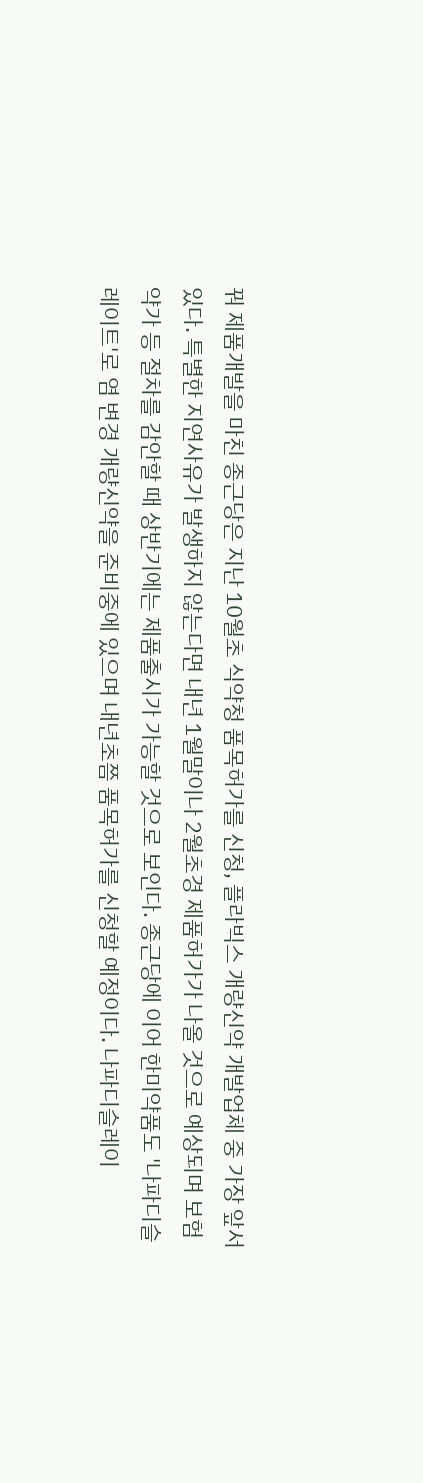꿔 제품개발을 마친 종근당은 지난 10월초 식약청 품목허가를 신청, 플라빅스 개량신약 개발업체 중 가장 앞서 있다. 특별한 지연사유가 발생하지 않는다면 내년 1월말이나 2월초경 제품허가가 나올 것으로 예상되며 보험약가 등 절차를 감안할 때 상반기에는 제품출시가 가능할 것으로 보인다. 종근당에 이어 한미약품도 '나파디슬레이트'로 염 변경 개량신약을 준비중에 있으며 내년초쯤 품목허가를 신청할 예정이다. 나파디슬레이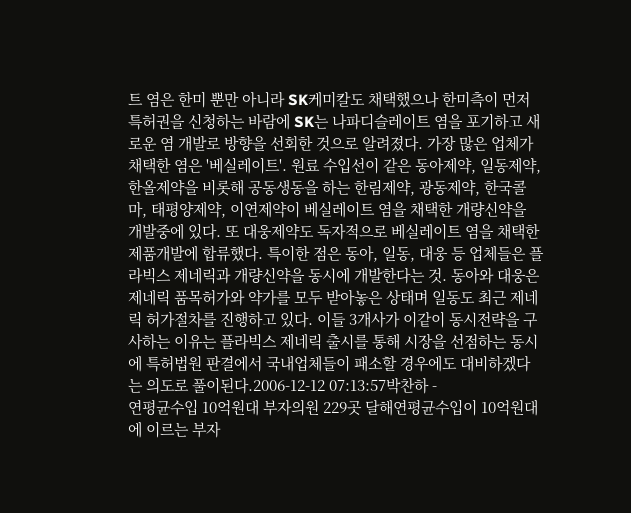트 염은 한미 뿐만 아니라 SK케미칼도 채택했으나 한미측이 먼저 특허권을 신청하는 바람에 SK는 나파디슬레이트 염을 포기하고 새로운 염 개발로 방향을 선회한 것으로 알려졌다. 가장 많은 업체가 채택한 염은 '베실레이트'. 원료 수입선이 같은 동아제약, 일동제약, 한올제약을 비롯해 공동생동을 하는 한림제약, 광동제약, 한국콜마, 태평양제약, 이연제약이 베실레이트 염을 채택한 개량신약을 개발중에 있다. 또 대웅제약도 독자적으로 베실레이트 염을 채택한 제품개발에 합류했다. 특이한 점은 동아, 일동, 대웅 등 업체들은 플라빅스 제네릭과 개량신약을 동시에 개발한다는 것. 동아와 대웅은 제네릭 품목허가와 약가를 모두 받아놓은 상태며 일동도 최근 제네릭 허가절차를 진행하고 있다. 이들 3개사가 이같이 동시전략을 구사하는 이유는 플라빅스 제네릭 출시를 통해 시장을 선점하는 동시에 특허법원 판결에서 국내업체들이 패소할 경우에도 대비하겠다는 의도로 풀이된다.2006-12-12 07:13:57박찬하 -
연평균수입 10억원대 부자의원 229곳 달해연평균수입이 10억원대에 이르는 부자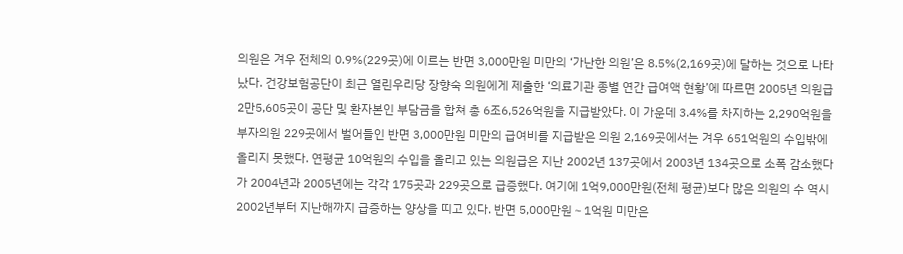의원은 겨우 전체의 0.9%(229곳)에 이르는 반면 3,000만원 미만의 ‘가난한 의원’은 8.5%(2,169곳)에 달하는 것으로 나타났다. 건강보험공단이 최근 열린우리당 장향숙 의원에게 제출한 ‘의료기관 종별 연간 급여액 현황’에 따르면 2005년 의원급 2만5,605곳이 공단 및 환자본인 부담금을 합쳐 총 6조6,526억원을 지급받았다. 이 가운데 3.4%를 차지하는 2,290억원을 부자의원 229곳에서 벌어들인 반면 3,000만원 미만의 급여비를 지급받은 의원 2,169곳에서는 겨우 651억원의 수입밖에 올리지 못했다. 연평균 10억원의 수입을 올리고 있는 의원급은 지난 2002년 137곳에서 2003년 134곳으로 소폭 감소했다가 2004년과 2005년에는 각각 175곳과 229곳으로 급증했다. 여기에 1억9,000만원(전체 평균)보다 많은 의원의 수 역시 2002년부터 지난해까지 급증하는 양상을 띠고 있다. 반면 5,000만원∼1억원 미만은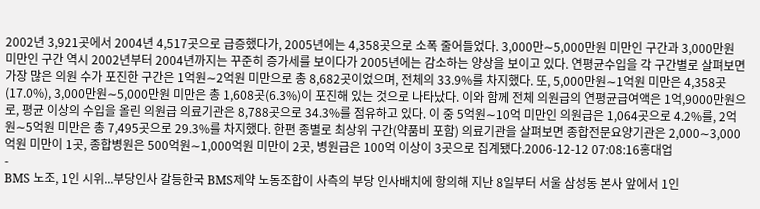2002년 3,921곳에서 2004년 4,517곳으로 급증했다가, 2005년에는 4,358곳으로 소폭 줄어들었다. 3,000만∼5,000만원 미만인 구간과 3,000만원 미만인 구간 역시 2002년부터 2004년까지는 꾸준히 증가세를 보이다가 2005년에는 감소하는 양상을 보이고 있다. 연평균수입을 각 구간별로 살펴보면 가장 많은 의원 수가 포진한 구간은 1억원∼2억원 미만으로 총 8,682곳이었으며, 전체의 33.9%를 차지했다. 또, 5,000만원∼1억원 미만은 4,358곳(17.0%), 3,000만원∼5,000만원 미만은 총 1,608곳(6.3%)이 포진해 있는 것으로 나타났다. 이와 함께 전체 의원급의 연평균급여액은 1억,9000만원으로, 평균 이상의 수입을 올린 의원급 의료기관은 8,788곳으로 34.3%를 점유하고 있다. 이 중 5억원∼10억 미만인 의원급은 1,064곳으로 4.2%를, 2억원∼5억원 미만은 총 7,495곳으로 29.3%를 차지했다. 한편 종별로 최상위 구간(약품비 포함) 의료기관을 살펴보면 종합전문요양기관은 2,000∼3,000억원 미만이 1곳, 종합병원은 500억원∼1,000억원 미만이 2곳, 병원급은 100억 이상이 3곳으로 집계됐다.2006-12-12 07:08:16홍대업
-
BMS 노조, 1인 시위...부당인사 갈등한국 BMS제약 노동조합이 사측의 부당 인사배치에 항의해 지난 8일부터 서울 삼성동 본사 앞에서 1인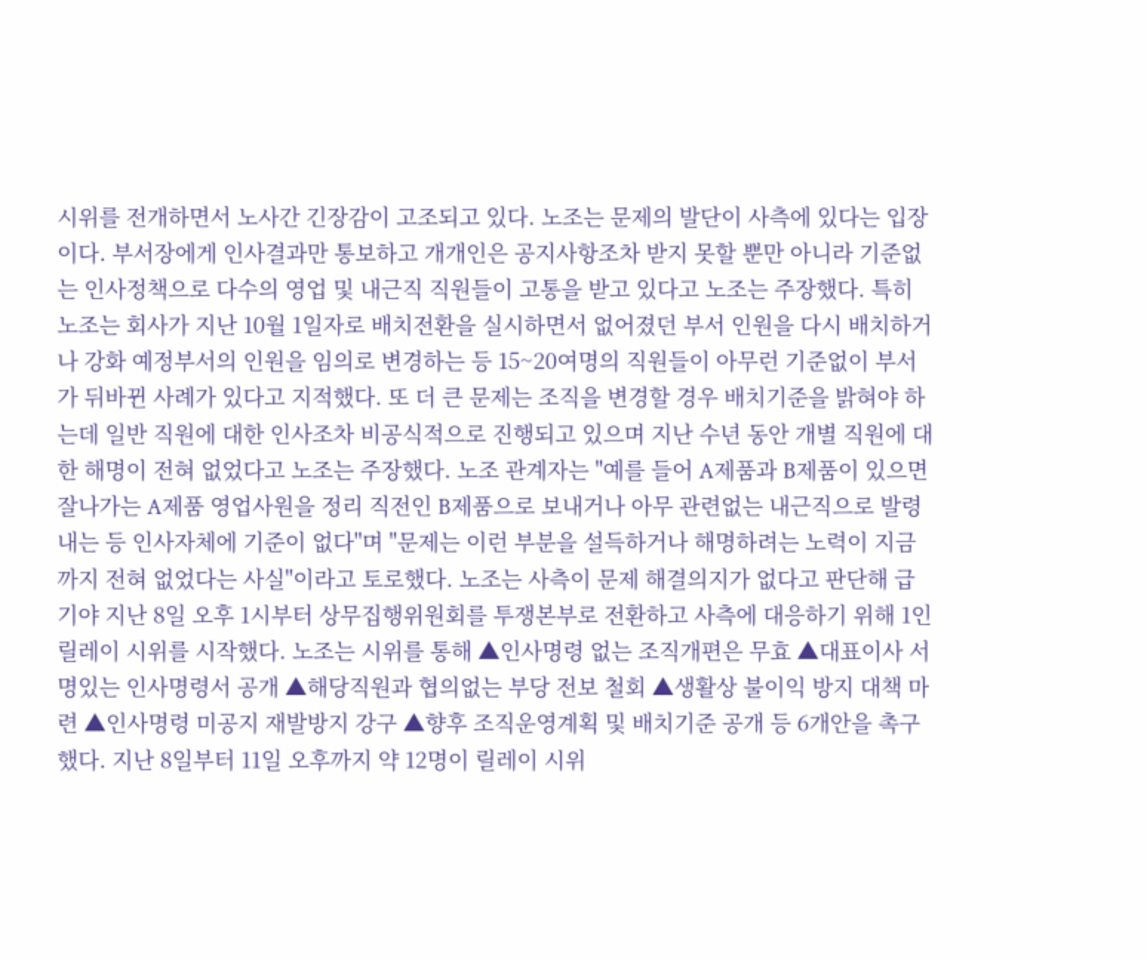시위를 전개하면서 노사간 긴장감이 고조되고 있다. 노조는 문제의 발단이 사측에 있다는 입장이다. 부서장에게 인사결과만 통보하고 개개인은 공지사항조차 받지 못할 뿐만 아니라 기준없는 인사정책으로 다수의 영업 및 내근직 직원들이 고통을 받고 있다고 노조는 주장했다. 특히 노조는 회사가 지난 10월 1일자로 배치전환을 실시하면서 없어졌던 부서 인원을 다시 배치하거나 강화 예정부서의 인원을 임의로 변경하는 등 15~20여명의 직원들이 아무런 기준없이 부서가 뒤바뀐 사례가 있다고 지적했다. 또 더 큰 문제는 조직을 변경할 경우 배치기준을 밝혀야 하는데 일반 직원에 대한 인사조차 비공식적으로 진행되고 있으며 지난 수년 동안 개별 직원에 대한 해명이 전혀 없었다고 노조는 주장했다. 노조 관계자는 "예를 들어 A제품과 B제품이 있으면 잘나가는 A제품 영업사원을 정리 직전인 B제품으로 보내거나 아무 관련없는 내근직으로 발령내는 등 인사자체에 기준이 없다"며 "문제는 이런 부분을 설득하거나 해명하려는 노력이 지금까지 전혀 없었다는 사실"이라고 토로했다. 노조는 사측이 문제 해결의지가 없다고 판단해 급기야 지난 8일 오후 1시부터 상무집행위원회를 투쟁본부로 전환하고 사측에 대응하기 위해 1인 릴레이 시위를 시작했다. 노조는 시위를 통해 ▲인사명령 없는 조직개편은 무효 ▲대표이사 서명있는 인사명령서 공개 ▲해당직원과 협의없는 부당 전보 철회 ▲생활상 불이익 방지 대책 마련 ▲인사명령 미공지 재발방지 강구 ▲향후 조직운영계획 및 배치기준 공개 등 6개안을 촉구했다. 지난 8일부터 11일 오후까지 약 12명이 릴레이 시위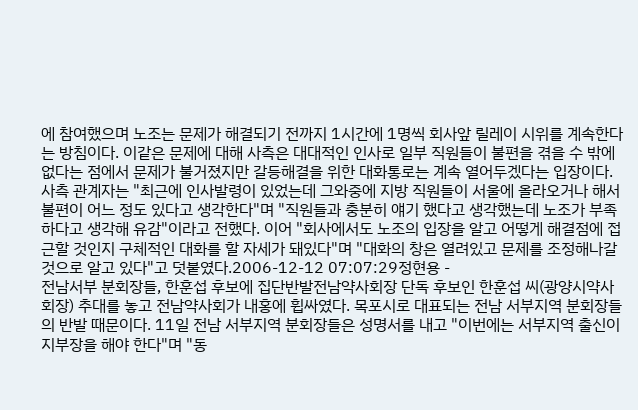에 참여했으며 노조는 문제가 해결되기 전까지 1시간에 1명씩 회사앞 릴레이 시위를 계속한다는 방침이다. 이같은 문제에 대해 사측은 대대적인 인사로 일부 직원들이 불편을 겪을 수 밖에 없다는 점에서 문제가 불거졌지만 갈등해결을 위한 대화통로는 계속 열어두겠다는 입장이다. 사측 관계자는 "최근에 인사발령이 있었는데 그와중에 지방 직원들이 서울에 올라오거나 해서 불편이 어느 정도 있다고 생각한다"며 "직원들과 충분히 얘기 했다고 생각했는데 노조가 부족하다고 생각해 유감"이라고 전했다. 이어 "회사에서도 노조의 입장을 알고 어떻게 해결점에 접근할 것인지 구체적인 대화를 할 자세가 돼있다"며 "대화의 창은 열려있고 문제를 조정해나갈 것으로 알고 있다"고 덧붙였다.2006-12-12 07:07:29정현용 -
전남서부 분회장들, 한훈섭 후보에 집단반발전남약사회장 단독 후보인 한훈섭 씨(광양시약사회장) 추대를 놓고 전남약사회가 내홍에 휩싸였다. 목포시로 대표되는 전남 서부지역 분회장들의 반발 때문이다. 11일 전남 서부지역 분회장들은 성명서를 내고 "이번에는 서부지역 출신이 지부장을 해야 한다"며 "동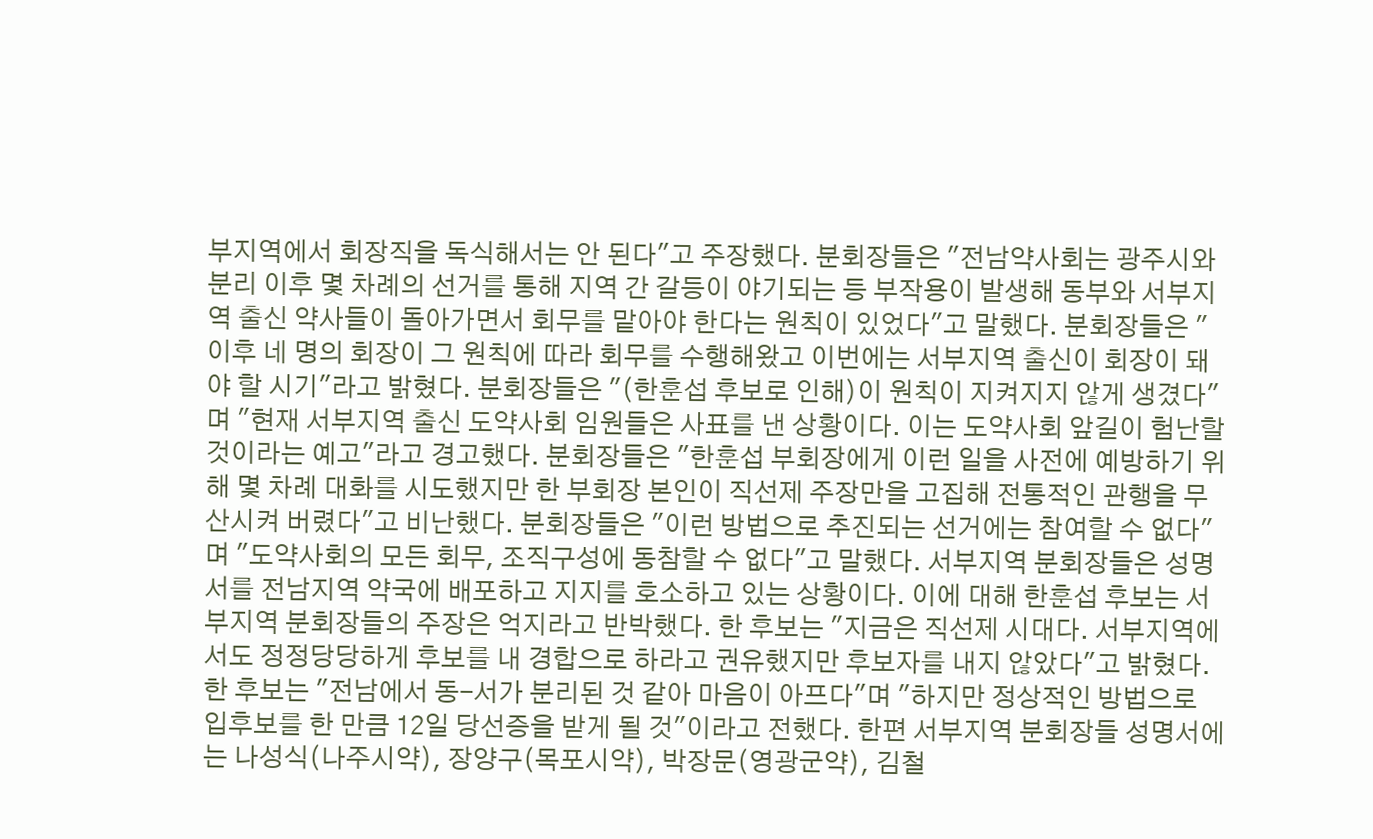부지역에서 회장직을 독식해서는 안 된다"고 주장했다. 분회장들은 "전남약사회는 광주시와 분리 이후 몇 차례의 선거를 통해 지역 간 갈등이 야기되는 등 부작용이 발생해 동부와 서부지역 출신 약사들이 돌아가면서 회무를 맡아야 한다는 원칙이 있었다"고 말했다. 분회장들은 "이후 네 명의 회장이 그 원칙에 따라 회무를 수행해왔고 이번에는 서부지역 출신이 회장이 돼야 할 시기"라고 밝혔다. 분회장들은 "(한훈섭 후보로 인해)이 원칙이 지켜지지 않게 생겼다"며 "현재 서부지역 출신 도약사회 임원들은 사표를 낸 상황이다. 이는 도약사회 앞길이 험난할 것이라는 예고"라고 경고했다. 분회장들은 "한훈섭 부회장에게 이런 일을 사전에 예방하기 위해 몇 차례 대화를 시도했지만 한 부회장 본인이 직선제 주장만을 고집해 전통적인 관행을 무산시켜 버렸다"고 비난했다. 분회장들은 "이런 방법으로 추진되는 선거에는 참여할 수 없다"며 "도약사회의 모든 회무, 조직구성에 동참할 수 없다"고 말했다. 서부지역 분회장들은 성명서를 전남지역 약국에 배포하고 지지를 호소하고 있는 상황이다. 이에 대해 한훈섭 후보는 서부지역 분회장들의 주장은 억지라고 반박했다. 한 후보는 "지금은 직선제 시대다. 서부지역에서도 정정당당하게 후보를 내 경합으로 하라고 권유했지만 후보자를 내지 않았다"고 밝혔다. 한 후보는 "전남에서 동-서가 분리된 것 같아 마음이 아프다"며 "하지만 정상적인 방법으로 입후보를 한 만큼 12일 당선증을 받게 될 것"이라고 전했다. 한편 서부지역 분회장들 성명서에는 나성식(나주시약), 장양구(목포시약), 박장문(영광군약), 김철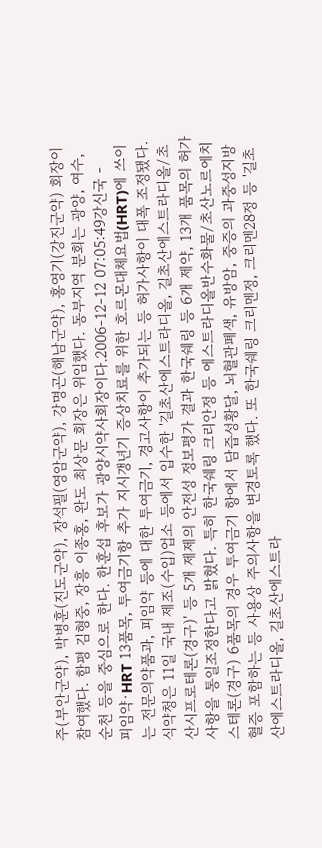주(부안군약), 박병훈(진도군약), 장석필(영암군약), 강명곤(해남군약), 홍영기(강진군약) 회장이 참여했다. 함평 김형중, 장흥 이종홍, 완도 최상문 회장은 위임했다. 동부지역 분회는 광양, 여수, 순천 등을 중심으로 한다. 한훈섭 후보가 광양시약사회장이다.2006-12-12 07:05:49강신국 -
피임약·HRT 13품목, 투여금기항 추가 지시갱년기 증상치료를 위한 호르몬대체요법(HRT)에 쓰이는 전문의약품과, 피임약 등에 대한 투여금기, 경고사항이 추가되는 등 허가사항이 대폭 조정됐다. 식약청은 11일 국내 제조(수입)업소 등에서 입수한 '길초산에스트라디올, 길초산에스트라디올/초산시프로테론(경구)' 등 5개 제제의 안전성 정보평가 결과 한국쉐링 등 6개 제약, 13개 품목의 허가사항을 통일조정한다고 밝혔다. 특히 한국쉐링 크리안정 등 에스트라디올반수화물/초산노르에치스테론(경구) 6품목의 경우 투여금기 항에서 담즙성황달, 뇌혈관폐색, 유방암, 중증의 과중성지방혈증 포함하는 등 사용상 주의사항을 변경토록 했다. 또 한국쉐링 크리멘정, 크리멘28정 등 '길초산에스트라디올, 길초산에스트라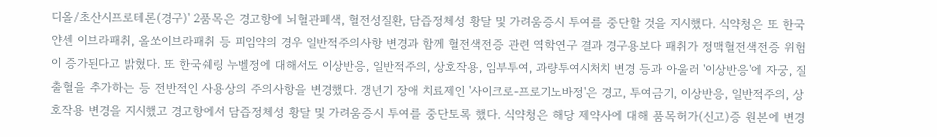디올/초산시프로테론(경구)' 2품목은 경고항에 뇌혈관폐색, 혈전성질환, 담즙정체성 황달 및 가려움증시 투여를 중단할 것을 지시했다. 식약청은 또 한국얀센 이브라패취, 올쏘이브라패취 등 피임약의 경우 일반적주의사항 변경과 함께 혈전색전증 관련 역학연구 결과 경구용보다 패취가 정맥혈전색전증 위험이 증가된다고 밝혔다. 또 한국쉐링 누벨정에 대해서도 이상반응, 일반적주의, 상호작용, 임부투여, 과량투여시처치 변경 등과 아울러 '이상반응'에 자궁, 질출혈을 추가하는 등 전반적인 사용상의 주의사항을 변경했다. 갱년기 장애 치료제인 '사이크로-프로기노바정'은 경고, 투여금기, 이상반응, 일반적주의, 상호작용 변경을 지시했고 경고항에서 담즙정체성 황달 및 가려움증시 투여를 중단토록 했다. 식약청은 해당 제약사에 대해 품목허가(신고)증 원본에 변경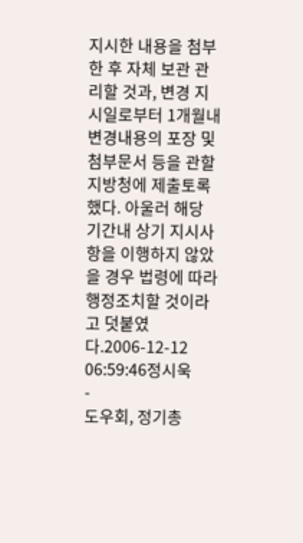지시한 내용을 첨부한 후 자체 보관 관리할 것과, 변경 지시일로부터 1개월내 변경내용의 포장 및 첨부문서 등을 관할 지방청에 제출토록 했다. 아울러 해당 기간내 상기 지시사항을 이행하지 않았을 경우 법령에 따라 행정조치할 것이라고 덧붙였다.2006-12-12 06:59:46정시욱
-
도우회, 정기총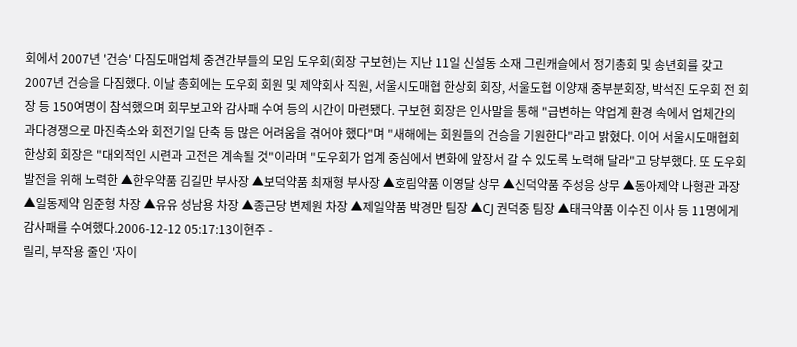회에서 2007년 '건승' 다짐도매업체 중견간부들의 모임 도우회(회장 구보현)는 지난 11일 신설동 소재 그린캐슬에서 정기총회 및 송년회를 갖고 2007년 건승을 다짐했다. 이날 총회에는 도우회 회원 및 제약회사 직원, 서울시도매협 한상회 회장, 서울도협 이양재 중부분회장, 박석진 도우회 전 회장 등 150여명이 참석했으며 회무보고와 감사패 수여 등의 시간이 마련됐다. 구보현 회장은 인사말을 통해 "급변하는 약업계 환경 속에서 업체간의 과다경쟁으로 마진축소와 회전기일 단축 등 많은 어려움을 겪어야 했다"며 "새해에는 회원들의 건승을 기원한다"라고 밝혔다. 이어 서울시도매협회 한상회 회장은 "대외적인 시련과 고전은 계속될 것"이라며 "도우회가 업계 중심에서 변화에 앞장서 갈 수 있도록 노력해 달라"고 당부했다. 또 도우회 발전을 위해 노력한 ▲한우약품 김길만 부사장 ▲보덕약품 최재형 부사장 ▲호림약품 이영달 상무 ▲신덕약품 주성응 상무 ▲동아제약 나형관 과장 ▲일동제약 임준형 차장 ▲유유 성남용 차장 ▲종근당 변제원 차장 ▲제일약품 박경만 팀장 ▲CJ 권덕중 팀장 ▲태극약품 이수진 이사 등 11명에게 감사패를 수여했다.2006-12-12 05:17:13이현주 -
릴리, 부작용 줄인 '자이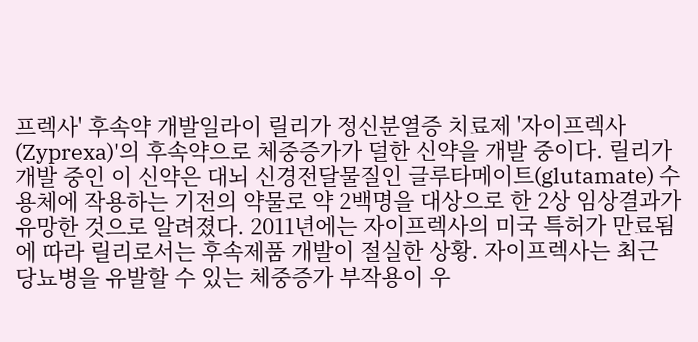프렉사' 후속약 개발일라이 릴리가 정신분열증 치료제 '자이프렉사(Zyprexa)'의 후속약으로 체중증가가 덜한 신약을 개발 중이다. 릴리가 개발 중인 이 신약은 대뇌 신경전달물질인 글루타메이트(glutamate) 수용체에 작용하는 기전의 약물로 약 2백명을 대상으로 한 2상 임상결과가 유망한 것으로 알려졌다. 2011년에는 자이프렉사의 미국 특허가 만료됨에 따라 릴리로서는 후속제품 개발이 절실한 상황. 자이프렉사는 최근 당뇨병을 유발할 수 있는 체중증가 부작용이 우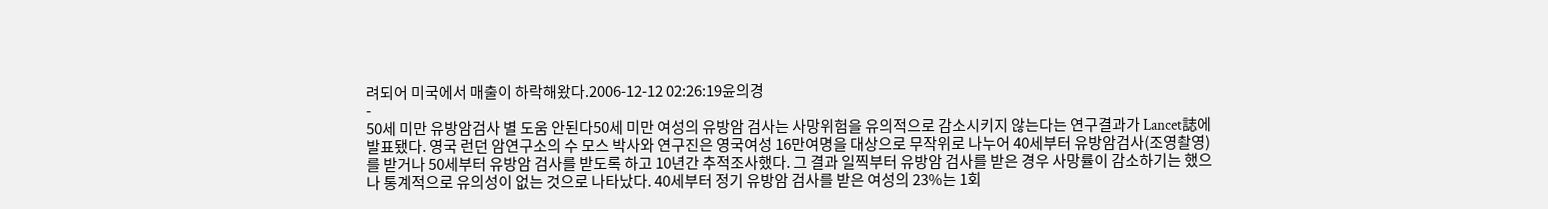려되어 미국에서 매출이 하락해왔다.2006-12-12 02:26:19윤의경
-
50세 미만 유방암검사 별 도움 안된다50세 미만 여성의 유방암 검사는 사망위험을 유의적으로 감소시키지 않는다는 연구결과가 Lancet誌에 발표됐다. 영국 런던 암연구소의 수 모스 박사와 연구진은 영국여성 16만여명을 대상으로 무작위로 나누어 40세부터 유방암검사(조영촬영)를 받거나 50세부터 유방암 검사를 받도록 하고 10년간 추적조사했다. 그 결과 일찍부터 유방암 검사를 받은 경우 사망률이 감소하기는 했으나 통계적으로 유의성이 없는 것으로 나타났다. 40세부터 정기 유방암 검사를 받은 여성의 23%는 1회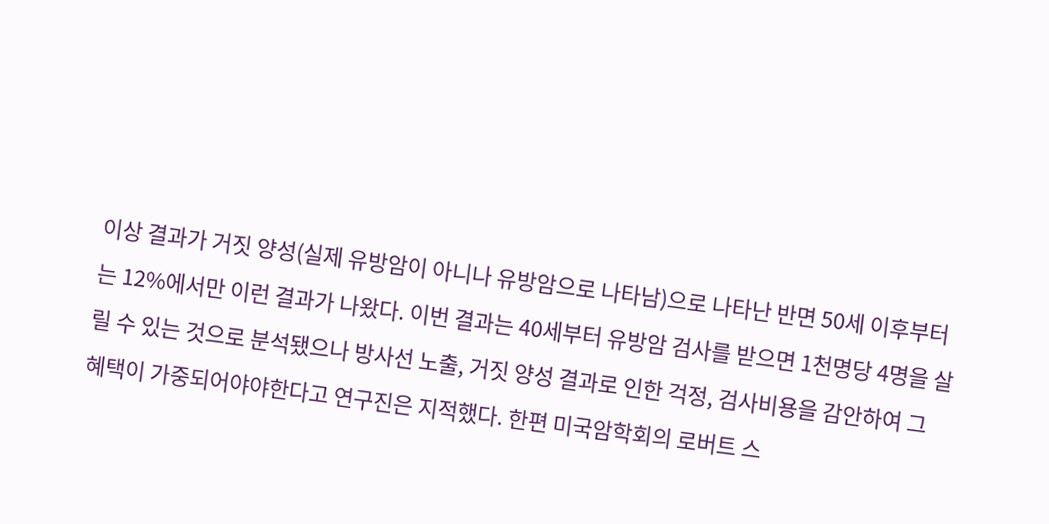이상 결과가 거짓 양성(실제 유방암이 아니나 유방암으로 나타남)으로 나타난 반면 50세 이후부터는 12%에서만 이런 결과가 나왔다. 이번 결과는 40세부터 유방암 검사를 받으면 1천명당 4명을 살릴 수 있는 것으로 분석됐으나 방사선 노출, 거짓 양성 결과로 인한 걱정, 검사비용을 감안하여 그 혜택이 가중되어야야한다고 연구진은 지적했다. 한편 미국암학회의 로버트 스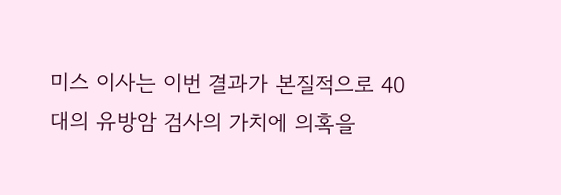미스 이사는 이번 결과가 본질적으로 40대의 유방암 검사의 가치에 의혹을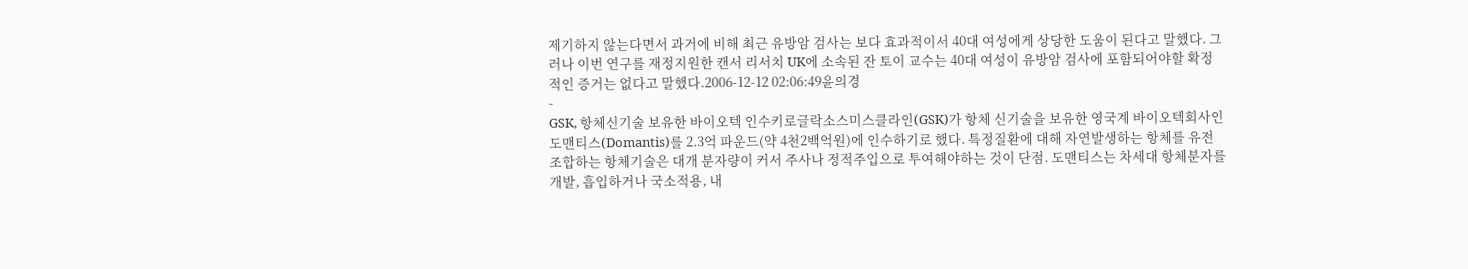제기하지 않는다면서 과거에 비해 최근 유방암 검사는 보다 효과적이서 40대 여성에게 상당한 도움이 된다고 말했다. 그러나 이번 연구를 재정지원한 캔서 리서치 UK에 소속된 잔 토이 교수는 40대 여성이 유방암 검사에 포함되어야할 확정적인 증거는 없다고 말했다.2006-12-12 02:06:49윤의경
-
GSK, 항체신기술 보유한 바이오텍 인수키로글락소스미스클라인(GSK)가 항체 신기술을 보유한 영국계 바이오텍회사인 도맨티스(Domantis)를 2.3억 파운드(약 4천2백억원)에 인수하기로 했다. 특정질환에 대해 자연발생하는 항체를 유전조합하는 항체기술은 대개 분자량이 커서 주사나 정적주입으로 투여해야하는 것이 단점. 도맨티스는 차세대 항체분자를 개발, 흡입하거나 국소적용, 내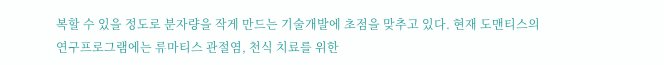복할 수 있을 정도로 분자량을 작게 만드는 기술개발에 초점을 맞추고 있다. 현재 도맨티스의 연구프로그램에는 류마티스 관절염, 천식 치료를 위한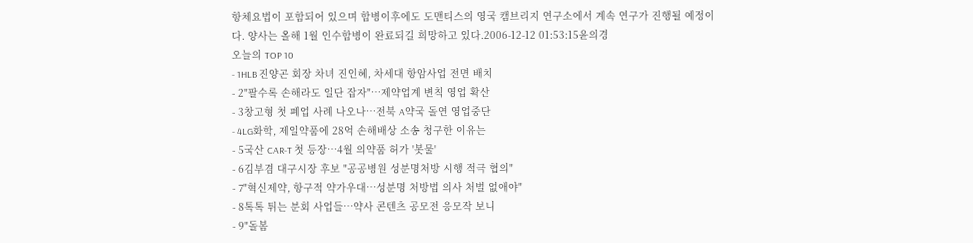항체요법이 포함되어 있으며 합병이후에도 도맨티스의 영국 캠브리지 연구소에서 계속 연구가 진행될 예정이다. 양사는 올해 1월 인수합병이 완료되길 희망하고 있다.2006-12-12 01:53:15윤의경
오늘의 TOP 10
- 1HLB 진양곤 회장 차녀 진인혜, 차세대 항암사업 전면 배치
- 2"팔수록 손해라도 일단 잡자"…제약업계 변칙 영업 확산
- 3창고형 첫 폐업 사례 나오나…전북 A약국 돌연 영업중단
- 4LG화학, 제일약품에 28억 손해배상 소송 청구한 이유는
- 5국산 CAR-T 첫 등장…4월 의약품 허가 '봇물'
- 6김부겸 대구시장 후보 "공공병원 성분명처방 시행 적극 협의"
- 7"혁신제약, 항구적 약가우대…성분명 처방법 의사 처벌 없애야"
- 8톡톡 튀는 분회 사업들…약사 콘텐츠 공모전 응모작 보니
- 9"돌봄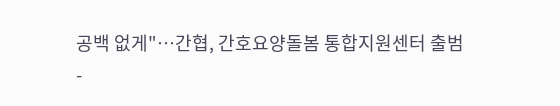공백 없게"…간협, 간호요양돌봄 통합지원센터 출범
-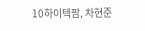10하이텍팜, 차현준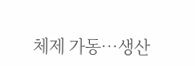체제 가동…생산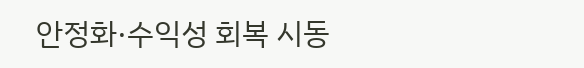안정화·수익성 회복 시동